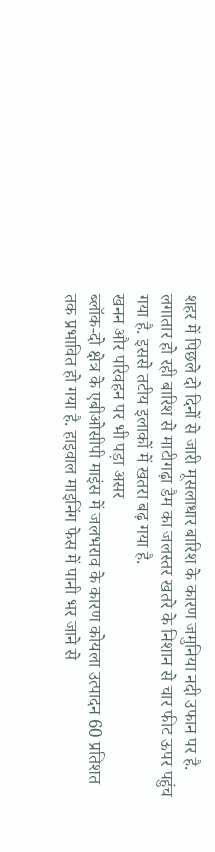शहर में पिछले दो दिनों से जारी मूसलाधार बारिश के कारण जमुनिया नदी उफान पर है. लगातार हो रही बारिश से माटीगढ़ा डैम का जलस्तर खतरे के निशान से चार फीट ऊपर पहुंच गया है. इससे तटीय इलाकों में खतरा बढ़ गया है.
खनन और परिवहन पर भी पड़ा असर
ब्लॉक-दो क्षेत्र के एबीओसीपी माइंस में जलभराव के कारण कोयला उत्पादन 60 प्रतिशत तक प्रभावित हो गया है. हाइवाल माइनिंग फेस में पानी भर जाने से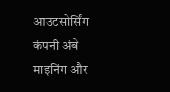आउटसोर्सिंग कंपनी अंबे माइनिंग और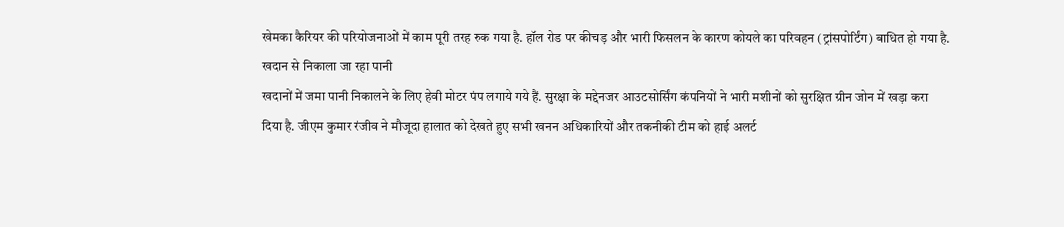खेमका कैरियर की परियोजनाओं में काम पूरी तरह रुक गया है. हॉल रोड पर कीचड़ और भारी फिसलन के कारण कोयले का परिवहन (ट्रांसपोर्टिंग) बाधित हो गया है.
खदान से निकाला जा रहा पानी
खदानों में जमा पानी निकालने के लिए हेवी मोटर पंप लगाये गये हैं. सुरक्षा के मद्देनजर आउटसोर्सिंग कंपनियों ने भारी मशीनों को सुरक्षित ग्रीन जोन में खड़ा करा दिया है. जीएम कुमार रंजीव ने मौजूदा हालात को देखते हुए सभी खनन अधिकारियों और तकनीकी टीम को हाई अलर्ट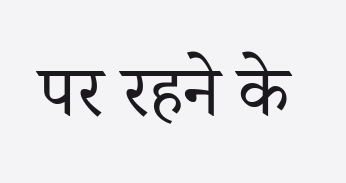पर रहने के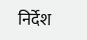निर्देश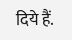दिये हैं.